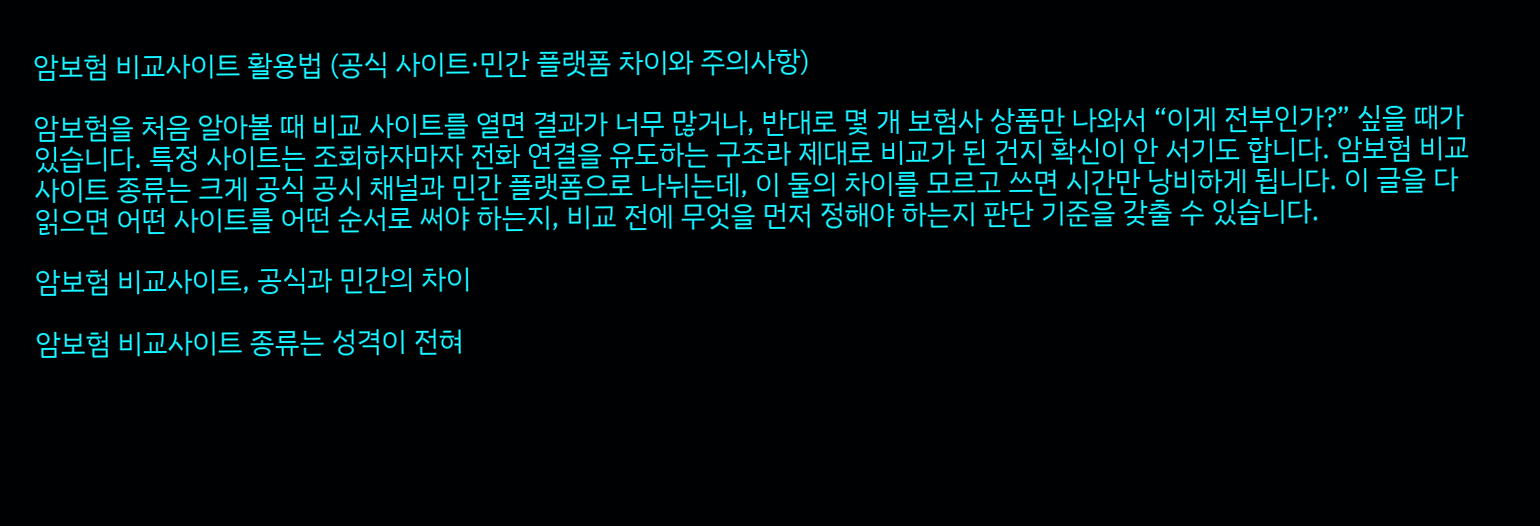암보험 비교사이트 활용법 (공식 사이트·민간 플랫폼 차이와 주의사항)

암보험을 처음 알아볼 때 비교 사이트를 열면 결과가 너무 많거나, 반대로 몇 개 보험사 상품만 나와서 “이게 전부인가?” 싶을 때가 있습니다. 특정 사이트는 조회하자마자 전화 연결을 유도하는 구조라 제대로 비교가 된 건지 확신이 안 서기도 합니다. 암보험 비교사이트 종류는 크게 공식 공시 채널과 민간 플랫폼으로 나뉘는데, 이 둘의 차이를 모르고 쓰면 시간만 낭비하게 됩니다. 이 글을 다 읽으면 어떤 사이트를 어떤 순서로 써야 하는지, 비교 전에 무엇을 먼저 정해야 하는지 판단 기준을 갖출 수 있습니다.

암보험 비교사이트, 공식과 민간의 차이

암보험 비교사이트 종류는 성격이 전혀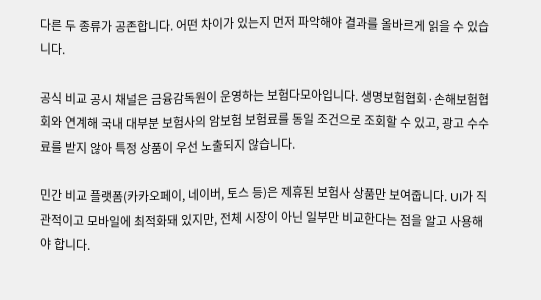다른 두 종류가 공존합니다. 어떤 차이가 있는지 먼저 파악해야 결과를 올바르게 읽을 수 있습니다.

공식 비교 공시 채널은 금융감독원이 운영하는 보험다모아입니다. 생명보험협회·손해보험협회와 연계해 국내 대부분 보험사의 암보험 보험료를 동일 조건으로 조회할 수 있고, 광고 수수료를 받지 않아 특정 상품이 우선 노출되지 않습니다.

민간 비교 플랫폼(카카오페이, 네이버, 토스 등)은 제휴된 보험사 상품만 보여줍니다. UI가 직관적이고 모바일에 최적화돼 있지만, 전체 시장이 아닌 일부만 비교한다는 점을 알고 사용해야 합니다.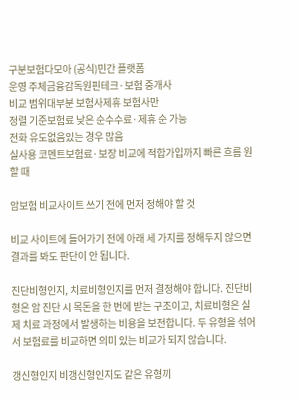구분보험다모아 (공식)민간 플랫폼
운영 주체금융감독원핀테크·보험 중개사
비교 범위대부분 보험사제휴 보험사만
정렬 기준보험료 낮은 순수수료·제휴 순 가능
전화 유도없음있는 경우 많음
실사용 코멘트보험료·보장 비교에 적합가입까지 빠른 흐름 원할 때

암보험 비교사이트 쓰기 전에 먼저 정해야 할 것

비교 사이트에 들어가기 전에 아래 세 가지를 정해두지 않으면 결과를 봐도 판단이 안 됩니다.

진단비형인지, 치료비형인지를 먼저 결정해야 합니다. 진단비형은 암 진단 시 목돈을 한 번에 받는 구조이고, 치료비형은 실제 치료 과정에서 발생하는 비용을 보전합니다. 두 유형을 섞어서 보험료를 비교하면 의미 있는 비교가 되지 않습니다.

갱신형인지 비갱신형인지도 같은 유형끼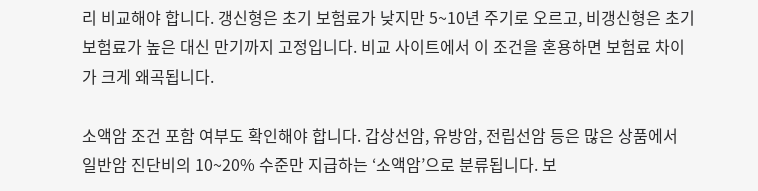리 비교해야 합니다. 갱신형은 초기 보험료가 낮지만 5~10년 주기로 오르고, 비갱신형은 초기 보험료가 높은 대신 만기까지 고정입니다. 비교 사이트에서 이 조건을 혼용하면 보험료 차이가 크게 왜곡됩니다.

소액암 조건 포함 여부도 확인해야 합니다. 갑상선암, 유방암, 전립선암 등은 많은 상품에서 일반암 진단비의 10~20% 수준만 지급하는 ‘소액암’으로 분류됩니다. 보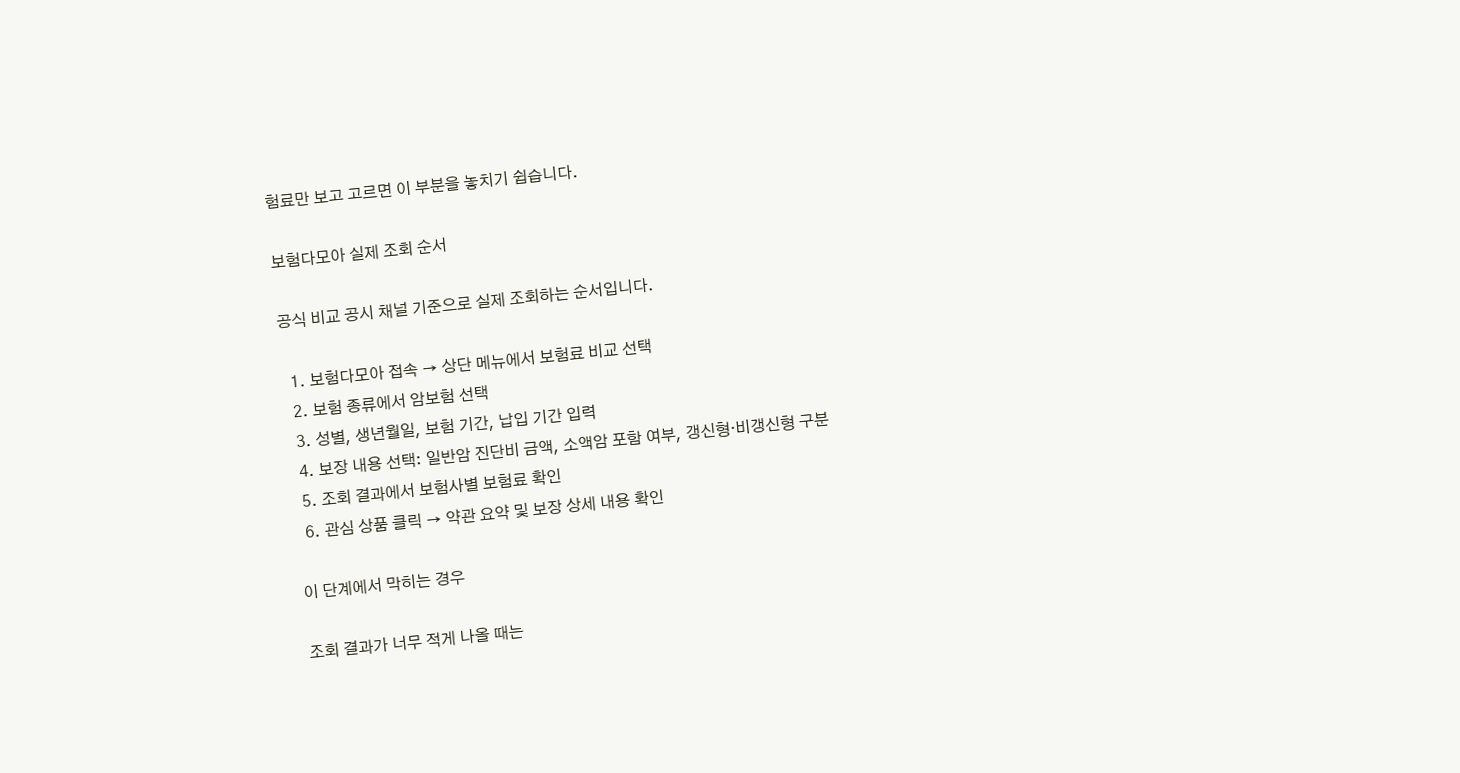험료만 보고 고르면 이 부분을 놓치기 쉽습니다.

보험다모아 실제 조회 순서

공식 비교 공시 채널 기준으로 실제 조회하는 순서입니다.

  1. 보험다모아 접속 → 상단 메뉴에서 보험료 비교 선택
  2. 보험 종류에서 암보험 선택
  3. 성별, 생년월일, 보험 기간, 납입 기간 입력
  4. 보장 내용 선택: 일반암 진단비 금액, 소액암 포함 여부, 갱신형·비갱신형 구분
  5. 조회 결과에서 보험사별 보험료 확인
  6. 관심 상품 클릭 → 약관 요약 및 보장 상세 내용 확인

이 단계에서 막히는 경우

조회 결과가 너무 적게 나올 때는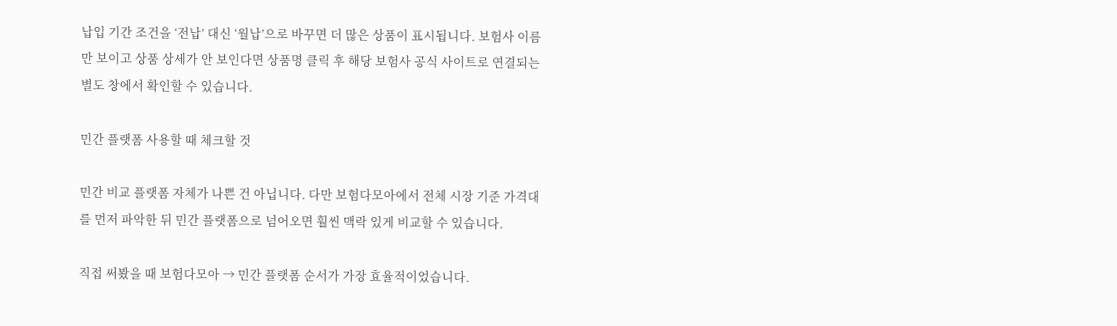납입 기간 조건을 ‘전납’ 대신 ‘월납’으로 바꾸면 더 많은 상품이 표시됩니다. 보험사 이름만 보이고 상품 상세가 안 보인다면 상품명 클릭 후 해당 보험사 공식 사이트로 연결되는 별도 창에서 확인할 수 있습니다.

민간 플랫폼 사용할 때 체크할 것

민간 비교 플랫폼 자체가 나쁜 건 아닙니다. 다만 보험다모아에서 전체 시장 기준 가격대를 먼저 파악한 뒤 민간 플랫폼으로 넘어오면 훨씬 맥락 있게 비교할 수 있습니다.

직접 써봤을 때 보험다모아 → 민간 플랫폼 순서가 가장 효율적이었습니다.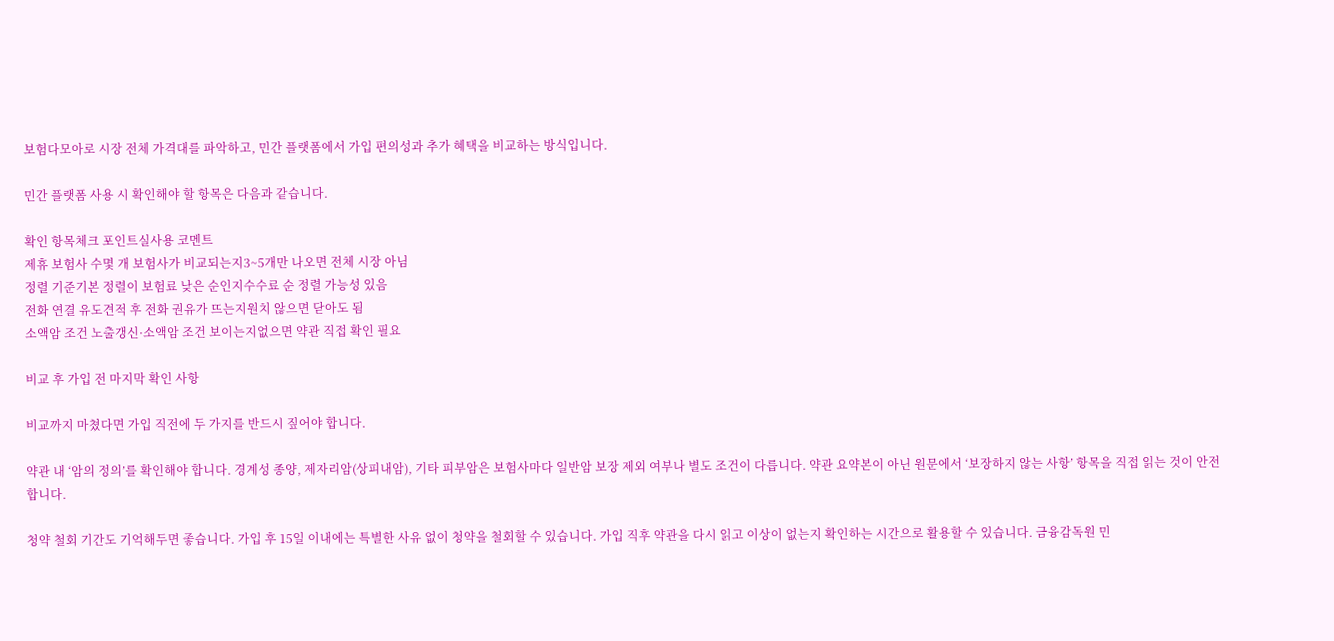보험다모아로 시장 전체 가격대를 파악하고, 민간 플랫폼에서 가입 편의성과 추가 혜택을 비교하는 방식입니다.

민간 플랫폼 사용 시 확인해야 할 항목은 다음과 같습니다.

확인 항목체크 포인트실사용 코멘트
제휴 보험사 수몇 개 보험사가 비교되는지3~5개만 나오면 전체 시장 아님
정렬 기준기본 정렬이 보험료 낮은 순인지수수료 순 정렬 가능성 있음
전화 연결 유도견적 후 전화 권유가 뜨는지원치 않으면 닫아도 됨
소액암 조건 노출갱신·소액암 조건 보이는지없으면 약관 직접 확인 필요

비교 후 가입 전 마지막 확인 사항

비교까지 마쳤다면 가입 직전에 두 가지를 반드시 짚어야 합니다.

약관 내 ‘암의 정의’를 확인해야 합니다. 경계성 종양, 제자리암(상피내암), 기타 피부암은 보험사마다 일반암 보장 제외 여부나 별도 조건이 다릅니다. 약관 요약본이 아닌 원문에서 ‘보장하지 않는 사항’ 항목을 직접 읽는 것이 안전합니다.

청약 철회 기간도 기억해두면 좋습니다. 가입 후 15일 이내에는 특별한 사유 없이 청약을 철회할 수 있습니다. 가입 직후 약관을 다시 읽고 이상이 없는지 확인하는 시간으로 활용할 수 있습니다. 금융감독원 민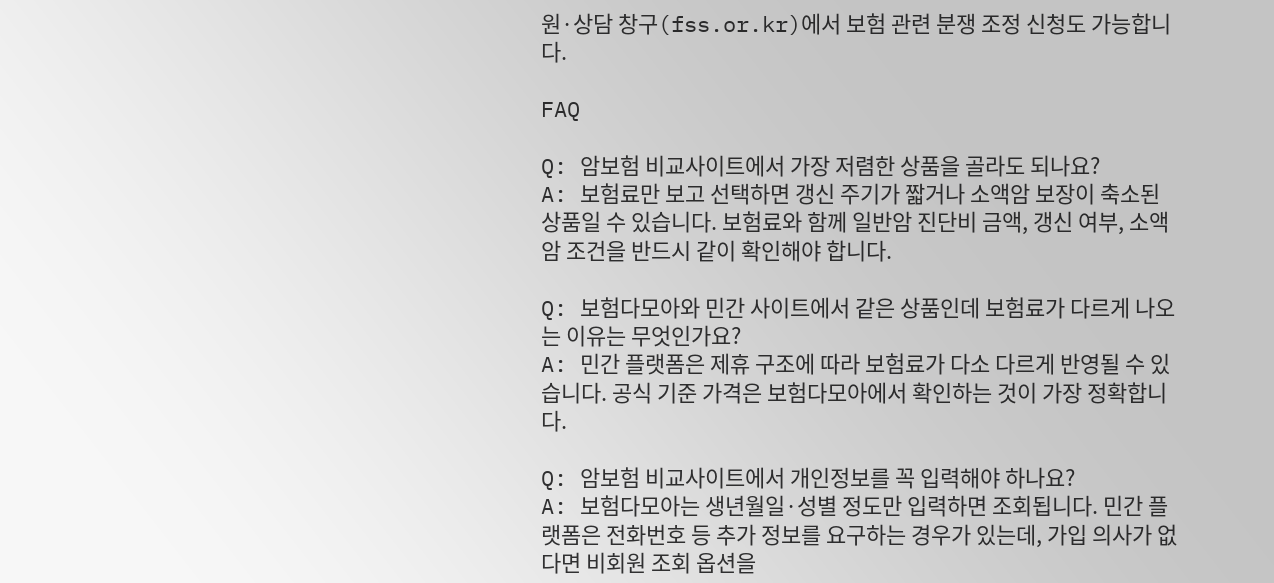원·상담 창구(fss.or.kr)에서 보험 관련 분쟁 조정 신청도 가능합니다.

FAQ

Q: 암보험 비교사이트에서 가장 저렴한 상품을 골라도 되나요?
A: 보험료만 보고 선택하면 갱신 주기가 짧거나 소액암 보장이 축소된 상품일 수 있습니다. 보험료와 함께 일반암 진단비 금액, 갱신 여부, 소액암 조건을 반드시 같이 확인해야 합니다.

Q: 보험다모아와 민간 사이트에서 같은 상품인데 보험료가 다르게 나오는 이유는 무엇인가요?
A: 민간 플랫폼은 제휴 구조에 따라 보험료가 다소 다르게 반영될 수 있습니다. 공식 기준 가격은 보험다모아에서 확인하는 것이 가장 정확합니다.

Q: 암보험 비교사이트에서 개인정보를 꼭 입력해야 하나요?
A: 보험다모아는 생년월일·성별 정도만 입력하면 조회됩니다. 민간 플랫폼은 전화번호 등 추가 정보를 요구하는 경우가 있는데, 가입 의사가 없다면 비회원 조회 옵션을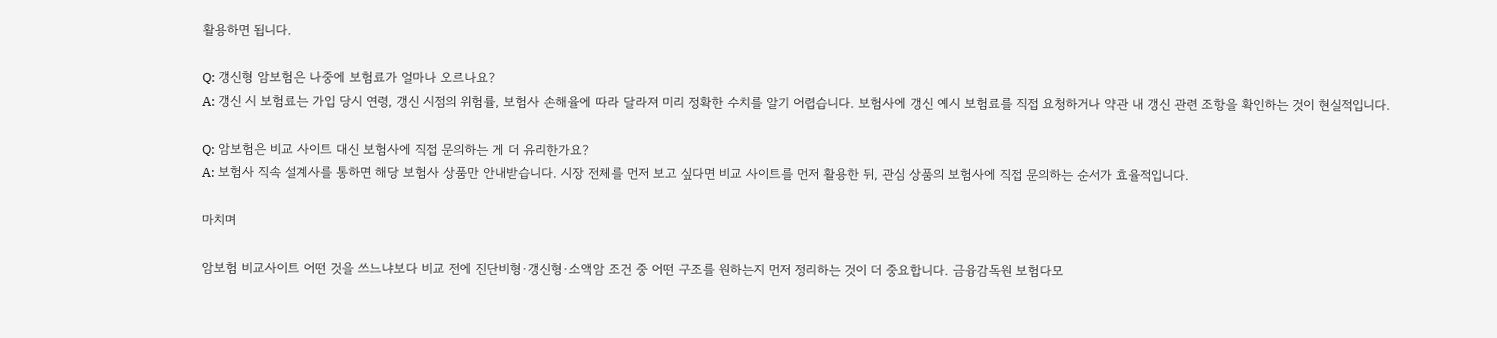활용하면 됩니다.

Q: 갱신형 암보험은 나중에 보험료가 얼마나 오르나요?
A: 갱신 시 보험료는 가입 당시 연령, 갱신 시점의 위험률, 보험사 손해율에 따라 달라져 미리 정확한 수치를 알기 어렵습니다. 보험사에 갱신 예시 보험료를 직접 요청하거나 약관 내 갱신 관련 조항을 확인하는 것이 현실적입니다.

Q: 암보험은 비교 사이트 대신 보험사에 직접 문의하는 게 더 유리한가요?
A: 보험사 직속 설계사를 통하면 해당 보험사 상품만 안내받습니다. 시장 전체를 먼저 보고 싶다면 비교 사이트를 먼저 활용한 뒤, 관심 상품의 보험사에 직접 문의하는 순서가 효율적입니다.

마치며

암보험 비교사이트 어떤 것을 쓰느냐보다 비교 전에 진단비형·갱신형·소액암 조건 중 어떤 구조를 원하는지 먼저 정리하는 것이 더 중요합니다. 금융감독원 보험다모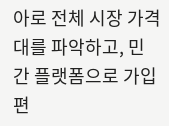아로 전체 시장 가격대를 파악하고, 민간 플랫폼으로 가입 편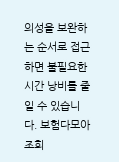의성을 보완하는 순서로 접근하면 불필요한 시간 낭비를 줄일 수 있습니다. 보험다모아 조회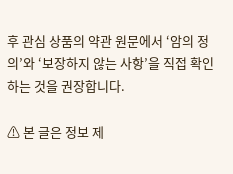후 관심 상품의 약관 원문에서 ‘암의 정의’와 ‘보장하지 않는 사항’을 직접 확인하는 것을 권장합니다.

⚠ 본 글은 정보 제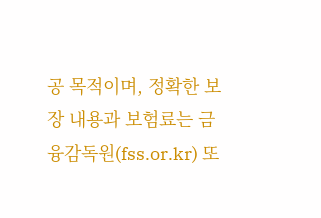공 목적이며, 정확한 보장 내용과 보험료는 금융감독원(fss.or.kr) 또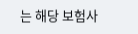는 해당 보험사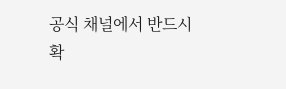공식 채널에서 반드시 확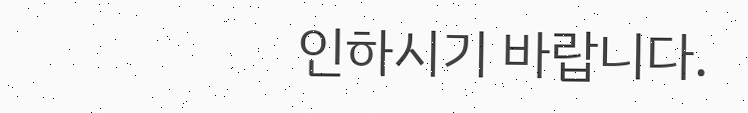인하시기 바랍니다.